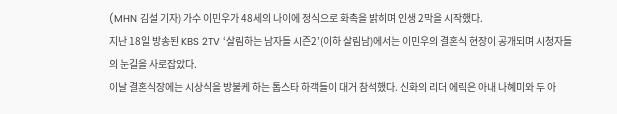(MHN 김설 기자) 가수 이민우가 48세의 나이에 정식으로 화촉을 밝히며 인생 2막을 시작했다.
지난 18일 방송된 KBS 2TV ‘살림하는 남자들 시즌2’(이하 살림남)에서는 이민우의 결혼식 현장이 공개되며 시청자들의 눈길을 사로잡았다.
이날 결혼식장에는 시상식을 방불케 하는 톱스타 하객들이 대거 참석했다. 신화의 리더 에릭은 아내 나혜미와 두 아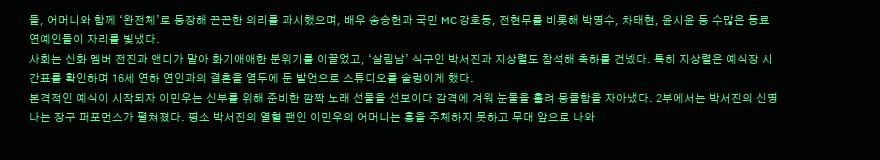들, 어머니와 함께 ‘완전체’로 등장해 끈끈한 의리를 과시했으며, 배우 송승헌과 국민 MC 강호동, 전현무를 비롯해 박명수, 차태현, 윤시윤 등 수많은 동료 연예인들이 자리를 빛냈다.
사회는 신화 멤버 전진과 앤디가 맡아 화기애애한 분위기를 이끌었고, ‘살림남’ 식구인 박서진과 지상렬도 참석해 축하를 건넸다. 특히 지상렬은 예식장 시간표를 확인하며 16세 연하 연인과의 결혼을 염두에 둔 발언으로 스튜디오를 술렁이게 했다.
본격적인 예식이 시작되자 이민우는 신부를 위해 준비한 깜짝 노래 선물을 선보이다 감격에 겨워 눈물을 흘려 뭉클함을 자아냈다. 2부에서는 박서진의 신명 나는 장구 퍼포먼스가 펼쳐졌다. 평소 박서진의 열혈 팬인 이민우의 어머니는 흥을 주체하지 못하고 무대 앞으로 나와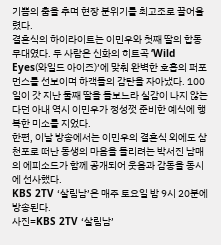기쁨의 춤을 추며 현장 분위기를 최고조로 끌어올렸다.
결혼식의 하이라이트는 이민우와 첫째 딸의 합동 무대였다. 두 사람은 신화의 히트곡 ‘Wild Eyes(와일드 아이즈)’에 맞춰 완벽한 호흡의 퍼포먼스를 선보이며 하객들의 감탄을 자아냈다. 100일이 갓 지난 둘째 딸을 돌보느라 실감이 나지 않는다던 아내 역시 이민우가 정성껏 준비한 예식에 행복한 미소를 지었다.
한편, 이날 방송에서는 이민우의 결혼식 외에도 삼천포로 떠난 동생의 마음을 돌리려는 박서진 남매의 에피소드가 함께 공개되어 웃음과 감동을 동시에 선사했다.
KBS 2TV ‘살림남’은 매주 토요일 밤 9시 20분에 방송된다.
사진=KBS 2TV ‘살림남’